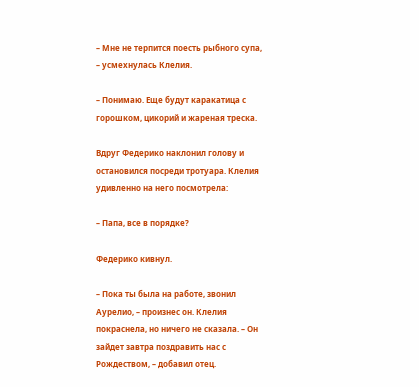– Мне не терпится поесть рыбного супа, – усмехнулась Клелия.

– Понимаю. Еще будут каракатица с горошком, цикорий и жареная треска.

Вдруг Федерико наклонил голову и остановился посреди тротуара. Клелия удивленно на него посмотрела:

– Папа, все в порядке?

Федерико кивнул.

– Пока ты была на работе, звонил Аурелио, – произнес он. Клелия покраснела, но ничего не сказала. – Он зайдет завтра поздравить нас с Рождеством, – добавил отец.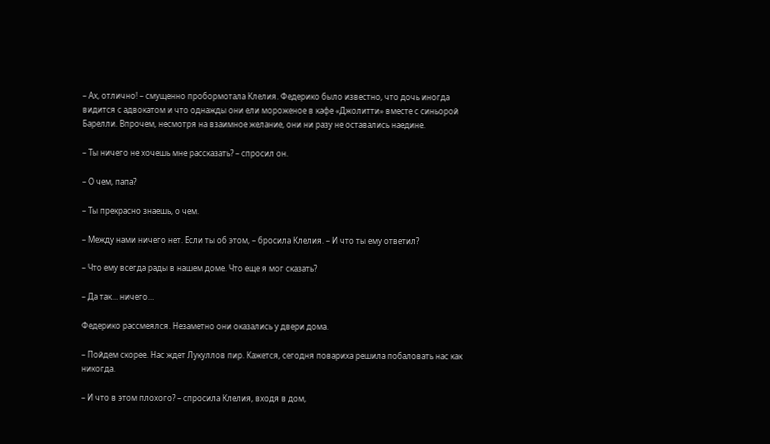– Ах, отлично! – смущенно пробормотала Клелия. Федерико было известно, что дочь иногда видится с адвокатом и что однажды они ели мороженое в кафе «Джолитти» вместе с синьорой Барелли. Впрочем, несмотря на взаимное желание, они ни разу не оставались наедине.

– Ты ничего не хочешь мне рассказать? – спросил он.

– О чем, папа?

– Ты прекрасно знаешь, о чем.

– Между нами ничего нет. Если ты об этом, – бросила Клелия. – И что ты ему ответил?

– Что ему всегда рады в нашем доме. Что еще я мог сказать?

– Да так… ничего…

Федерико рассмеялся. Незаметно они оказались у двери дома.

– Пойдем скорее. Нас ждет Лукуллов пир. Кажется, сегодня повариха решила побаловать нас как никогда.

– И что в этом плохого? – спросила Клелия, входя в дом,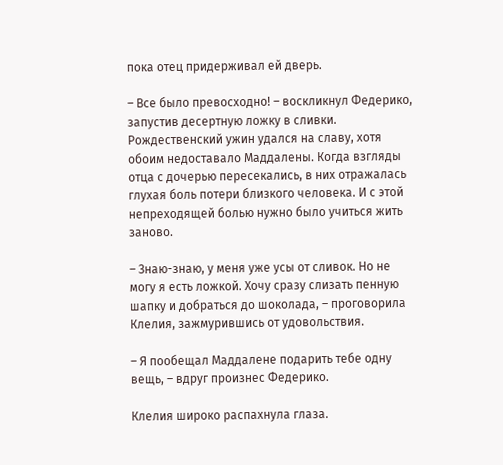пока отец придерживал ей дверь.

– Все было превосходно! – воскликнул Федерико, запустив десертную ложку в сливки. Рождественский ужин удался на славу, хотя обоим недоставало Маддалены. Когда взгляды отца с дочерью пересекались, в них отражалась глухая боль потери близкого человека. И с этой непреходящей болью нужно было учиться жить заново.

– Знаю-знаю, у меня уже усы от сливок. Но не могу я есть ложкой. Хочу сразу слизать пенную шапку и добраться до шоколада, – проговорила Клелия, зажмурившись от удовольствия.

– Я пообещал Маддалене подарить тебе одну вещь, – вдруг произнес Федерико.

Клелия широко распахнула глаза.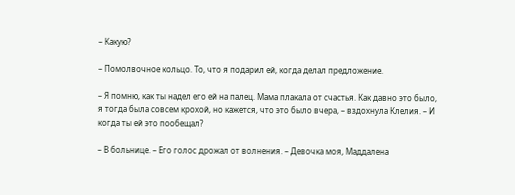– Какую?

– Помолвочное кольцо. То, что я подарил ей, когда делал предложение.

– Я помню, как ты надел его ей на палец. Мама плакала от счастья. Как давно это было, я тогда была совсем крохой, но кажется, что это было вчера, – вздохнула Клелия. – И когда ты ей это пообещал?

– В больнице. – Его голос дрожал от волнения. – Девочка моя, Маддалена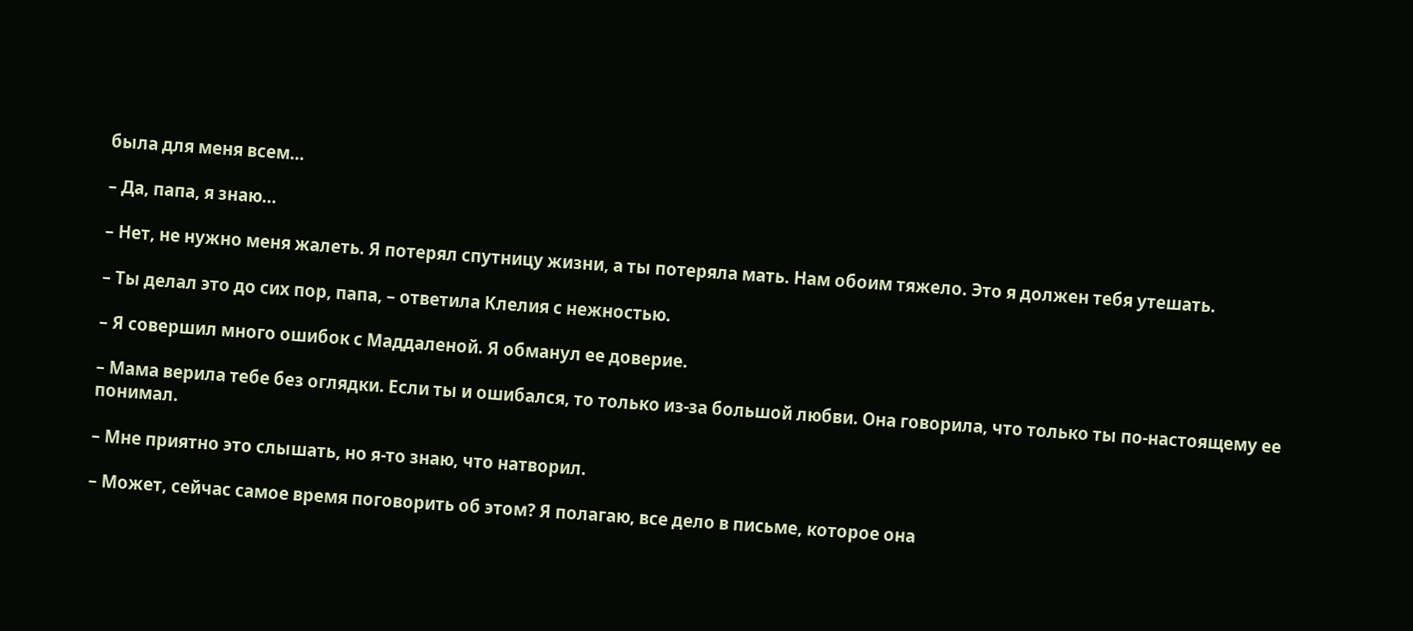была для меня всем…

– Да, папа, я знаю…

– Нет, не нужно меня жалеть. Я потерял спутницу жизни, а ты потеряла мать. Нам обоим тяжело. Это я должен тебя утешать.

– Ты делал это до сих пор, папа, – ответила Клелия с нежностью.

– Я совершил много ошибок с Маддаленой. Я обманул ее доверие.

– Мама верила тебе без оглядки. Если ты и ошибался, то только из-за большой любви. Она говорила, что только ты по-настоящему ее понимал.

– Мне приятно это слышать, но я-то знаю, что натворил.

– Может, сейчас самое время поговорить об этом? Я полагаю, все дело в письме, которое она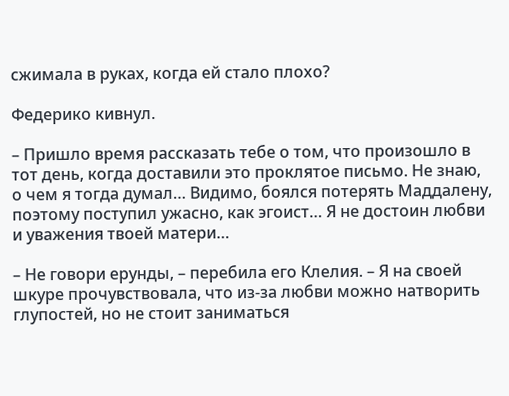сжимала в руках, когда ей стало плохо?

Федерико кивнул.

– Пришло время рассказать тебе о том, что произошло в тот день, когда доставили это проклятое письмо. Не знаю, о чем я тогда думал… Видимо, боялся потерять Маддалену, поэтому поступил ужасно, как эгоист… Я не достоин любви и уважения твоей матери…

– Не говори ерунды, – перебила его Клелия. – Я на своей шкуре прочувствовала, что из-за любви можно натворить глупостей, но не стоит заниматься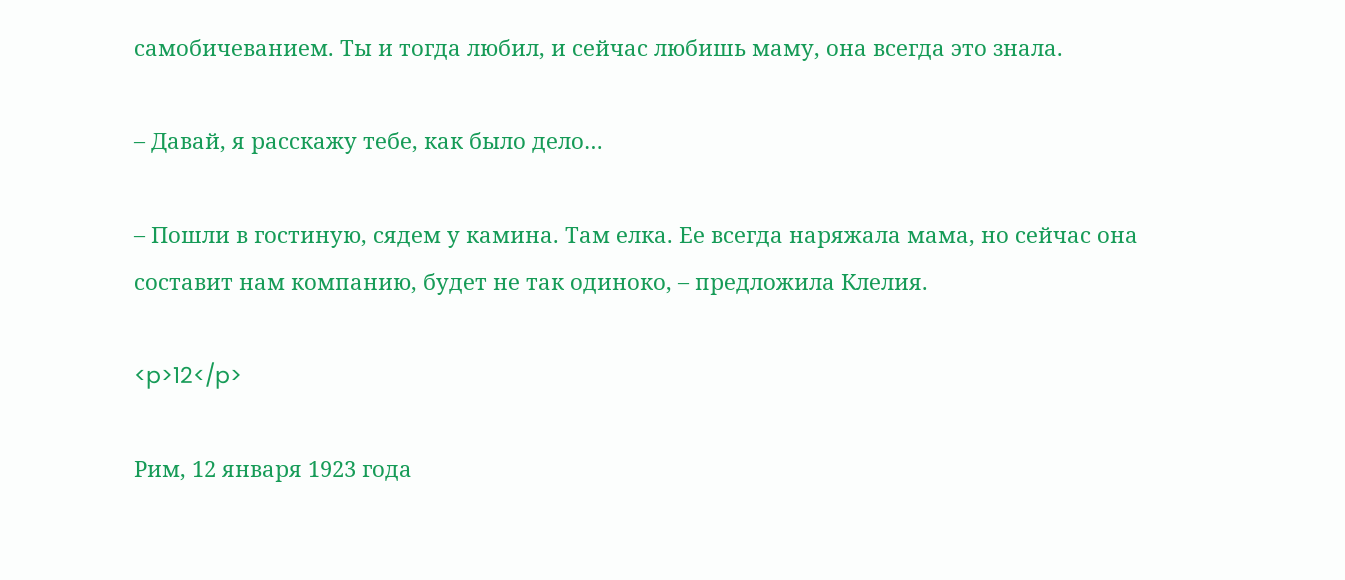самобичеванием. Ты и тогда любил, и сейчас любишь маму, она всегда это знала.

– Давай, я расскажу тебе, как было дело…

– Пошли в гостиную, сядем у камина. Там елка. Ее всегда наряжала мама, но сейчас она составит нам компанию, будет не так одиноко, – предложила Клелия.

<p>12</p>

Рим, 12 января 1923 года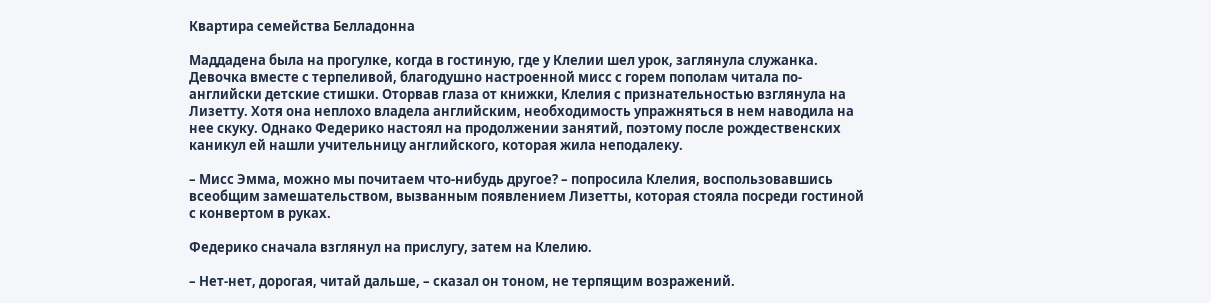Квартира семейства Белладонна

Маддадена была на прогулке, когда в гостиную, где у Клелии шел урок, заглянула служанка. Девочка вместе с терпеливой, благодушно настроенной мисс с горем пополам читала по-английски детские стишки. Оторвав глаза от книжки, Клелия с признательностью взглянула на Лизетту. Хотя она неплохо владела английским, необходимость упражняться в нем наводила на нее скуку. Однако Федерико настоял на продолжении занятий, поэтому после рождественских каникул ей нашли учительницу английского, которая жила неподалеку.

– Мисс Эмма, можно мы почитаем что-нибудь другое? – попросила Клелия, воспользовавшись всеобщим замешательством, вызванным появлением Лизетты, которая стояла посреди гостиной с конвертом в руках.

Федерико сначала взглянул на прислугу, затем на Клелию.

– Нет-нет, дорогая, читай дальше, – сказал он тоном, не терпящим возражений.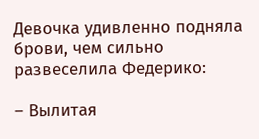Девочка удивленно подняла брови, чем сильно развеселила Федерико:

– Вылитая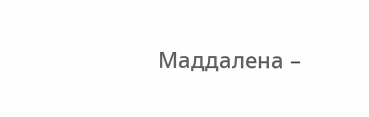Маддалена –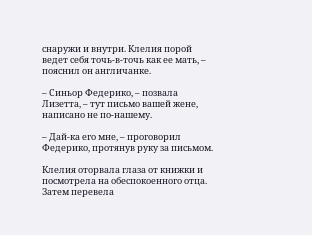снаружи и внутри. Клелия порой ведет себя точь-в-точь как ее мать, – пояснил он англичанке.

– Синьор Федерико, – позвала Лизетта, – тут письмо вашей жене, написано не по-нашему.

– Дай-ка его мне, – проговорил Федерико, протянув руку за письмом.

Клелия оторвала глаза от книжки и посмотрела на обеспокоенного отца. Затем перевела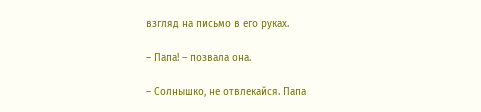взгляд на письмо в его руках.

– Папа! – позвала она.

– Солнышко, не отвлекайся. Папа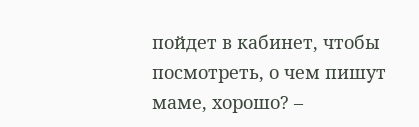пойдет в кабинет, чтобы посмотреть, о чем пишут маме, хорошо? –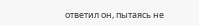ответил он, пытаясь не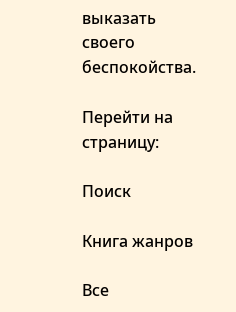выказать своего беспокойства.

Перейти на страницу:

Поиск

Книга жанров

Все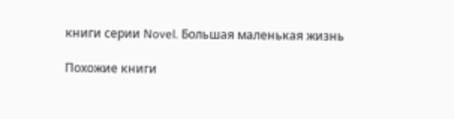книги серии Novel. Большая маленькая жизнь

Похожие книги